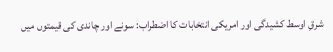شرقِ اوسط کشیدگی اور امریکی انتخابات کا اضطراب: سونے اور چاندی کی قیمتوں میں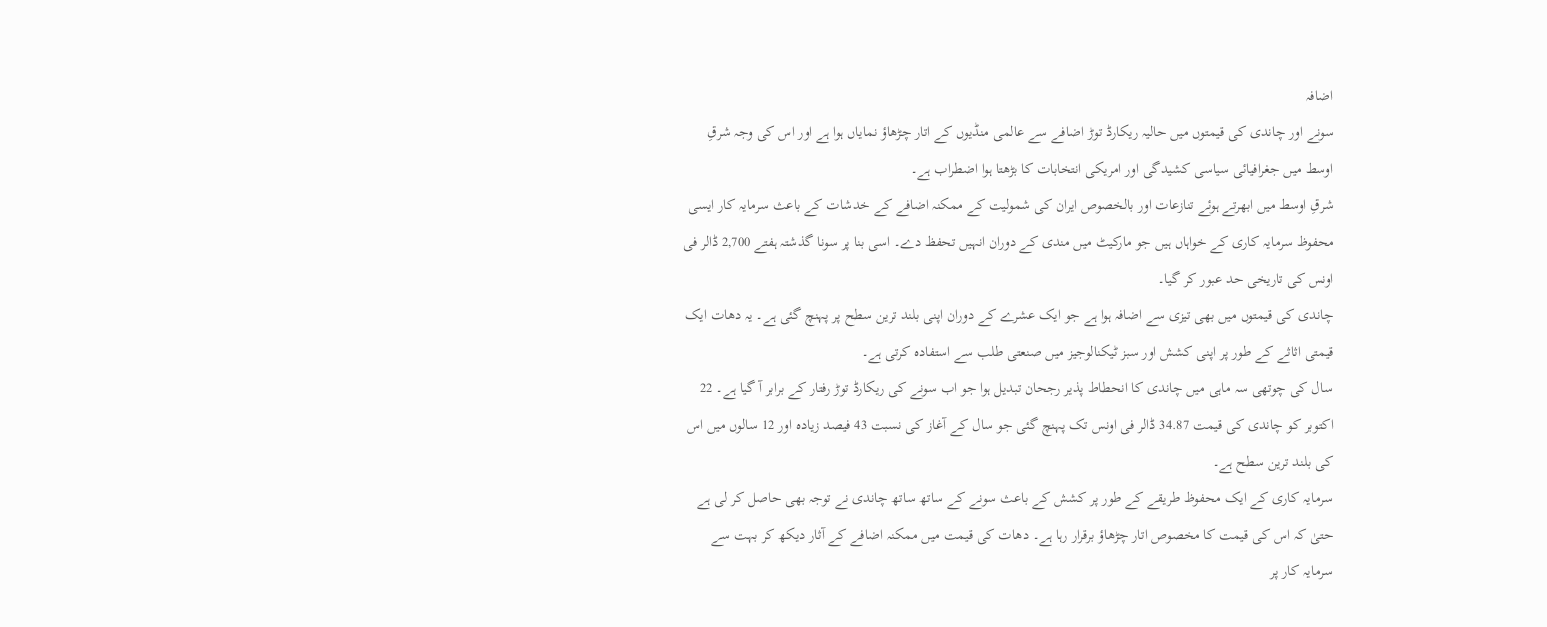اضافہ
سونے اور چاندی کی قیمتوں میں حالیہ ریکارڈ توڑ اضافے سے عالمی منڈیوں کے اتار چڑھاؤ نمایاں ہوا ہے اور اس کی وجہ شرقِ اوسط میں جغرافیائی سیاسی کشیدگی اور امریکی انتخابات کا بڑھتا ہوا اضطراب ہے۔
شرقِ اوسط میں ابھرتے ہوئے تنازعات اور بالخصوص ایران کی شمولیت کے ممکنہ اضافے کے خدشات کے باعث سرمایہ کار ایسی محفوظ سرمایہ کاری کے خواہاں ہیں جو مارکیٹ میں مندی کے دوران انہیں تحفظ دے۔ اسی بنا پر سونا گذشتہ ہفتے 2,700 ڈالر فی اونس کی تاریخی حد عبور کر گیا۔
چاندی کی قیمتوں میں بھی تیزی سے اضافہ ہوا ہے جو ایک عشرے کے دوران اپنی بلند ترین سطح پر پہنچ گئی ہے۔ یہ دھات ایک قیمتی اثاثے کے طور پر اپنی کشش اور سبز ٹیکنالوجیز میں صنعتی طلب سے استفادہ کرتی ہے۔
سال کی چوتھی سہ ماہی میں چاندی کا انحطاط پذیر رجحان تبدیل ہوا جو اب سونے کی ریکارڈ توڑ رفتار کے برابر آ گیا ہے۔ 22 اکتوبر کو چاندی کی قیمت 34.87 ڈالر فی اونس تک پہنچ گئی جو سال کے آغاز کی نسبت 43 فیصد زیادہ اور 12 سالوں میں اس کی بلند ترین سطح ہے۔
سرمایہ کاری کے ایک محفوظ طریقے کے طور پر کشش کے باعث سونے کے ساتھ ساتھ چاندی نے توجہ بھی حاصل کر لی ہے حتیٰ کہ اس کی قیمت کا مخصوص اتار چڑھاؤ برقرار رہا ہے۔ دھات کی قیمت میں ممکنہ اضافے کے آثار دیکھ کر بہت سے سرمایہ کار پر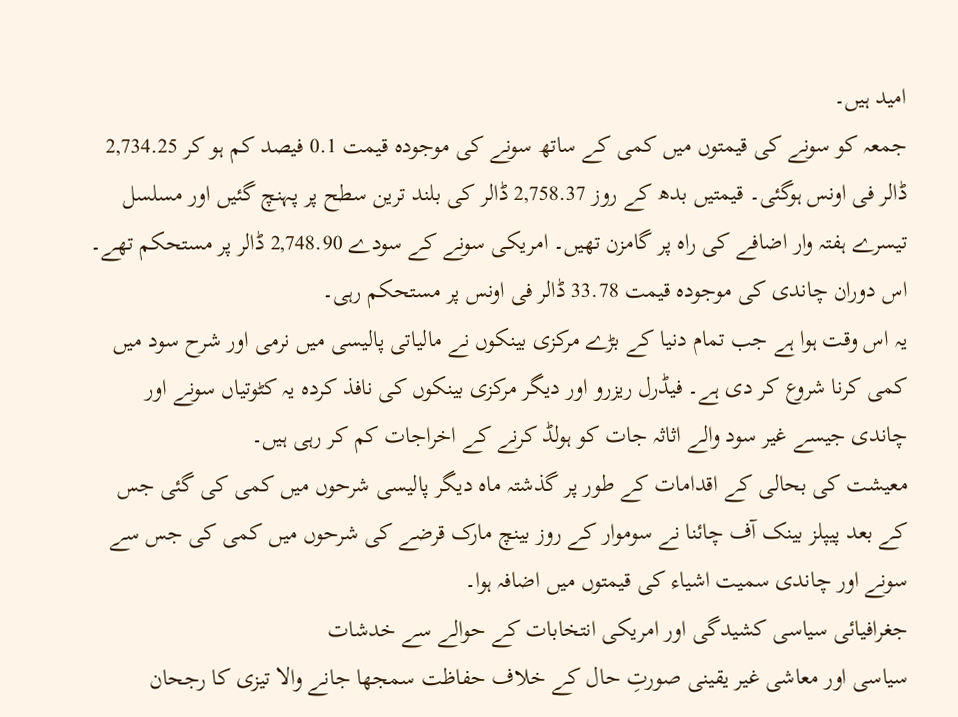امید ہیں۔
جمعہ کو سونے کی قیمتوں میں کمی کے ساتھ سونے کی موجودہ قیمت 0.1 فیصد کم ہو کر 2,734.25 ڈالر فی اونس ہوگئی۔ قیمتیں بدھ کے روز 2,758.37 ڈالر کی بلند ترین سطح پر پہنچ گئیں اور مسلسل تیسرے ہفتہ وار اضافے کی راہ پر گامزن تھیں۔ امریکی سونے کے سودے 2,748.90 ڈالر پر مستحکم تھے۔ اس دوران چاندی کی موجودہ قیمت 33.78 ڈالر فی اونس پر مستحکم رہی۔
یہ اس وقت ہوا ہے جب تمام دنیا کے بڑے مرکزی بینکوں نے مالیاتی پالیسی میں نرمی اور شرح سود میں کمی کرنا شروع کر دی ہے۔ فیڈرل ریزرو اور دیگر مرکزی بینکوں کی نافذ کردہ یہ کٹوتیاں سونے اور چاندی جیسے غیر سود والے اثاثہ جات کو ہولڈ کرنے کے اخراجات کم کر رہی ہیں۔
معیشت کی بحالی کے اقدامات کے طور پر گذشتہ ماہ دیگر پالیسی شرحوں میں کمی کی گئی جس کے بعد پیپلز بینک آف چائنا نے سوموار کے روز بینچ مارک قرضے کی شرحوں میں کمی کی جس سے سونے اور چاندی سمیت اشیاء کی قیمتوں میں اضافہ ہوا۔
جغرافیائی سیاسی کشیدگی اور امریکی انتخابات کے حوالے سے خدشات
سیاسی اور معاشی غیر یقینی صورتِ حال کے خلاف حفاظت سمجھا جانے والا تیزی کا رجحان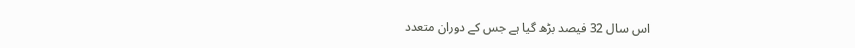اس سال 32 فیصد بڑھ گیا ہے جس کے دوران متعدد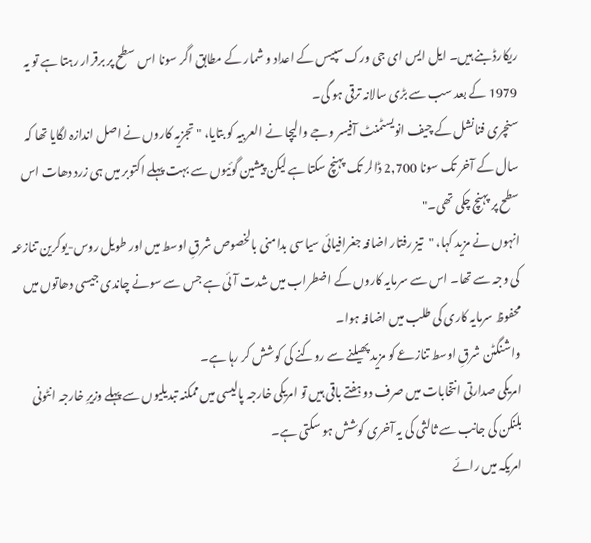ریکارڈ بنے ہیں۔ ایل ایس ای جی ورک سپیس کے اعداد و شمار کے مطابق اگر سونا اس سطح پر برقرار رہتا ہے تو یہ 1979 کے بعد سب سے بڑی سالانہ ترقی ہو گی۔
سنچری فنانشل کے چیف انویسٹمنٹ آفیسر وجے والیچا نے العربیہ کو بتایا، "تجزیہ کاروں نے اصل اندازہ لگایا تھا کہ سال کے آخر تک سونا 2,700 ڈالر تک پہنچ سکتا ہے لیکن پیشین گوئیوں سے بہت پہلے اکتوبر میں ہی زرد دھات اس سطح پر پہنچ چکی تھی۔"
انہوں نے مزید کہا، "تیز رفتار اضافہ جغرافیائی سیاسی بدامنی بالخصوص شرقِ اوسط میں اور طویل روس-یوکرین تنازعہ کی وجہ سے تھا۔ اس سے سرمایہ کاروں کے اضطراب میں شدت آئی ہے جس سے سونے چاندی جیسی دھاتوں میں محفوظ سرمایہ کاری کی طلب میں اضافہ ہوا۔
واشنگٹن شرقِ اوسط تنازعے کو مزید پھیلنے سے روکنے کی کوشش کر رہا ہے۔
امریکی صدارتی انتخابات میں صرف دو ہفتے باقی ہیں تو امریکی خارجہ پالیسی میں ممکنہ تبدیلیوں سے پہلے وزیرِ خارجہ انٹونی بلنکن کی جانب سے ثالثی کی یہ آخری کوشش ہو سکتی ہے۔
امریکہ میں رائے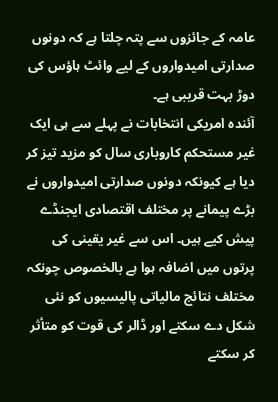عامہ کے جائزوں سے پتہ چلتا ہے کہ دونوں صدارتی امیدواروں کے لیے وائٹ ہاؤس کی دوڑ بہت قریبی ہے۔
آئندہ امریکی انتخابات نے پہلے سے ہی ایک غیر مستحکم کاروباری سال کو مزید تیز کر دیا ہے کیونکہ دونوں صدارتی امیدواروں نے بڑے پیمانے پر مختلف اقتصادی ایجنڈے پیش کیے ہیں۔ اس سے غیر یقینی کی پرتوں میں اضافہ ہوا ہے بالخصوص چونکہ مختلف نتائج مالیاتی پالیسیوں کو نئی شکل دے سکتے اور ڈالر کی قوت کو متأثر کر سکتے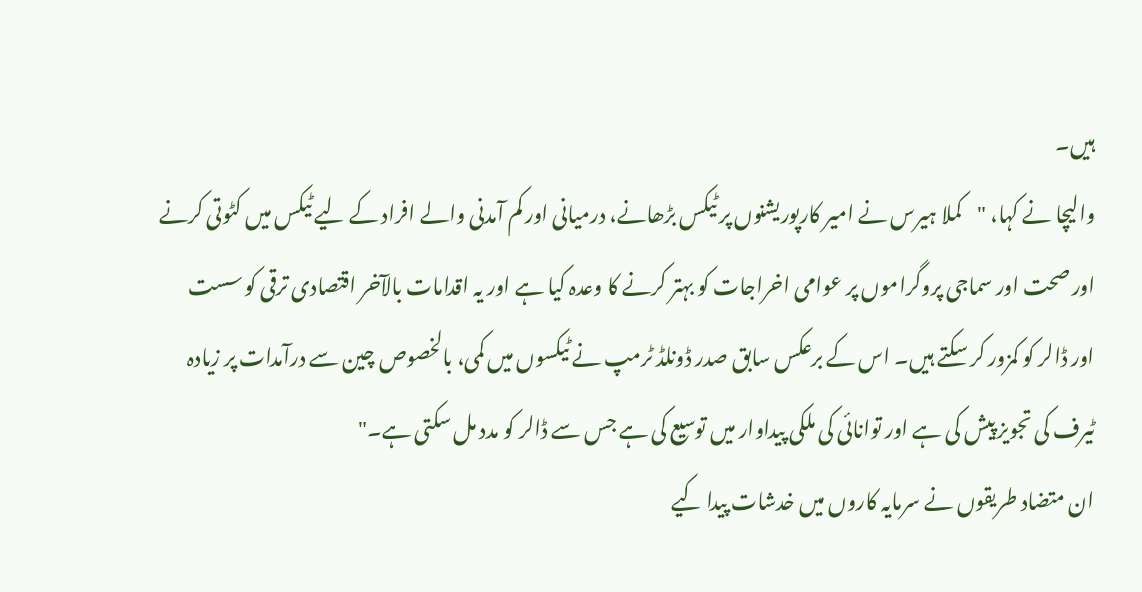ہیں۔
والیچا نے کہا، "کملا ہیرس نے امیر کارپوریشنوں پر ٹیکس بڑھانے، درمیانی اور کم آمدنی والے افراد کے لیے ٹیکس میں کٹوتی کرنے اور صحت اور سماجی پروگراموں پر عوامی اخراجات کو بہتر کرنے کا وعدہ کیا ہے اور یہ اقدامات بالآخر اقتصادی ترقی کو سست اور ڈالر کو کمزور کر سکتے ہیں۔ اس کے برعکس سابق صدر ڈونلڈ ٹرمپ نے ٹیکسوں میں کمی، بالخصوص چین سے درآمدات پر زیادہ ٹیرف کی تجویز پیش کی ہے اور توانائی کی ملکی پیداوار میں توسیع کی ہے جس سے ڈالر کو مدد مل سکتی ہے۔"
ان متضاد طریقوں نے سرمایہ کاروں میں خدشات پیدا کیے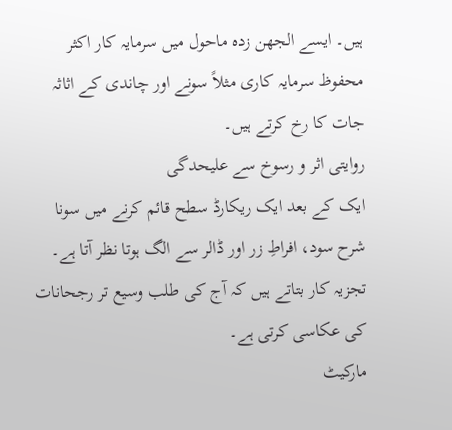ہیں۔ ایسے الجھن زدہ ماحول میں سرمایہ کار اکثر محفوظ سرمایہ کاری مثلاً سونے اور چاندی کے اثاثہ جات کا رخ کرتے ہیں۔
روایتی اثر و رسوخ سے علیحدگی
ایک کے بعد ایک ریکارڈ سطح قائم کرنے میں سونا شرح سود، افراطِ زر اور ڈالر سے الگ ہوتا نظر آتا ہے۔ تجزیہ کار بتاتے ہیں کہ آج کی طلب وسیع تر رجحانات کی عکاسی کرتی ہے۔
مارکیٹ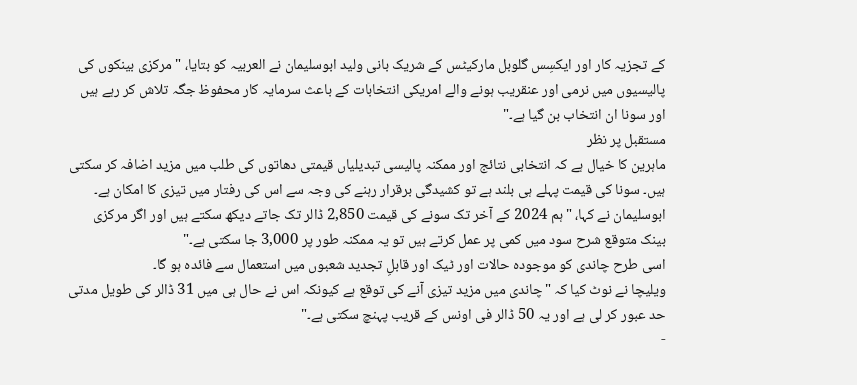کے تجزیہ کار اور ایکسِس گلوبل مارکیٹس کے شریک بانی ولید ابوسلیمان نے العربیہ کو بتایا، "مرکزی بینکوں کی پالیسیوں میں نرمی اور عنقریب ہونے والے امریکی انتخابات کے باعث سرمایہ کار محفوظ جگہ تلاش کر رہے ہیں اور سونا ان انتخاب بن گیا ہے۔"
مستقبل پر نظر
ماہرین کا خیال ہے کہ انتخابی نتائج اور ممکنہ پالیسی تبدیلیاں قیمتی دھاتوں کی طلب میں مزید اضافہ کر سکتی ہیں۔ سونا کی قیمت پہلے ہی بلند ہے تو کشیدگی برقرار رہنے کی وجہ سے اس کی رفتار میں تیزی کا امکان ہے۔
ابوسلیمان نے کہا، "ہم 2024 کے آخر تک سونے کی قیمت 2,850 ڈالر تک جاتے دیکھ سکتے ہیں اور اگر مرکزی بینک متوقع شرح سود میں کمی پر عمل کرتے ہیں تو یہ ممکنہ طور پر 3,000 جا سکتی ہے۔"
اسی طرح چاندی کو موجودہ حالات اور ٹیک اور قابلِ تجدید شعبوں میں استعمال سے فائدہ ہو گا۔
ویلیچا نے نوٹ کیا کہ "چاندی میں مزید تیزی آنے کی توقع ہے کیونکہ اس نے حال ہی میں 31 ڈالر کی طویل مدتی حد عبور کر لی ہے اور یہ 50 ڈالر فی اونس کے قریب پہنچ سکتی ہے۔"
-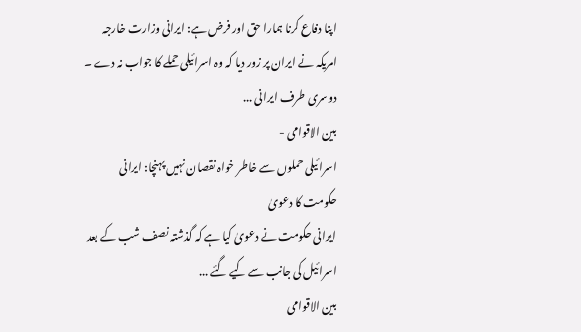اپنا دفاع کرنا ہمارا حق اور فرض ہے: ایرانی وزارت خارجہ
امریکہ نے ایران پر زور دیا کہ وہ اسرائیلی حملے کا جواب نہ دے ۔ دوسری طرف ایرانی ...
بين الاقوامى -
اسرائیلی حملوں سے خاطر خواہ نقصان نہیں پہنچا: ایرانی حکومت کا دعویٰ
ایرانی حکومت نے دعویٰ کیا ہے کہ گذشتہ نصف شب کے بعد اسرائیل کی جانب سے کیے گئے ...
بين الاقوامى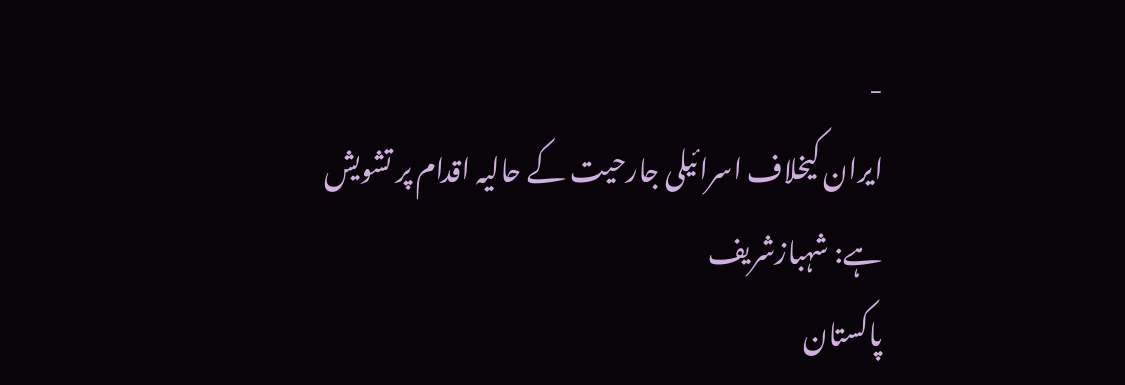-
ایران کیخلاف اسرائیلی جارحیت کے حالیہ اقدام پر تشویش ہے: شہبازشریف
پاکستان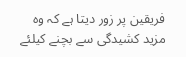فریقین پر زور دیتا ہے کہ وہ مزید کشیدگی سے بچنے کیلئے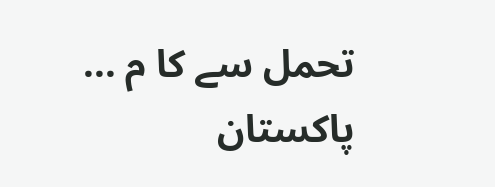تحمل سے کا م ...
پاكستان